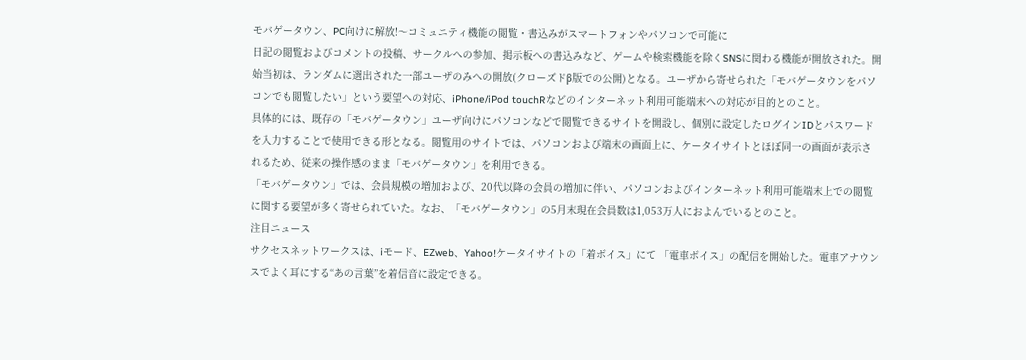モバゲータウン、PC向けに解放!〜コミュニティ機能の閲覧・書込みがスマートフォンやパソコンで可能に
日記の閲覧およびコメントの投稿、サークルへの参加、掲示板への書込みなど、ゲームや検索機能を除くSNSに関わる機能が開放された。開始当初は、ランダムに選出された一部ユーザのみへの開放(クローズドβ版での公開)となる。ユーザから寄せられた「モバゲータウンをパソコンでも閲覧したい」という要望への対応、iPhone/iPod touchRなどのインターネット利用可能端末への対応が目的とのこと。
具体的には、既存の「モバゲータウン」ユーザ向けにパソコンなどで閲覧できるサイトを開設し、個別に設定したログインIDとパスワードを入力することで使用できる形となる。閲覧用のサイトでは、パソコンおよび端末の画面上に、ケータイサイトとほぼ同一の画面が表示されるため、従来の操作感のまま「モバゲータウン」を利用できる。
「モバゲータウン」では、会員規模の増加および、20代以降の会員の増加に伴い、パソコンおよびインターネット利用可能端末上での閲覧に関する要望が多く寄せられていた。なお、「モバゲータウン」の5月末現在会員数は1,053万人におよんでいるとのこと。
注目ニュース
サクセスネットワークスは、iモード、EZweb、Yahoo!ケータイサイトの「着ボイス」にて 「電車ボイス」の配信を開始した。電車アナウンスでよく耳にする“あの言葉”を着信音に設定できる。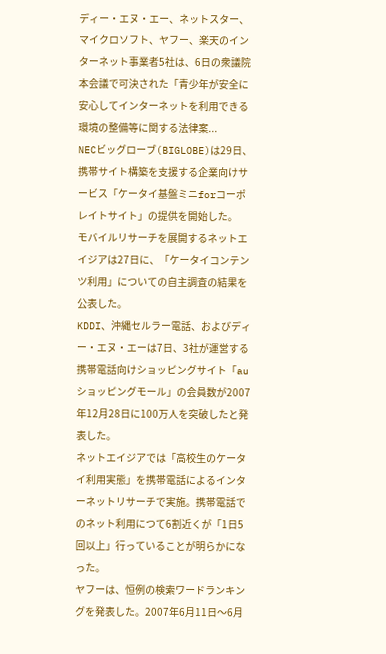ディー・エヌ・エー、ネットスター、マイクロソフト、ヤフー、楽天のインターネット事業者5社は、6日の衆議院本会議で可決された「青少年が安全に安心してインターネットを利用できる環境の整備等に関する法律案...
NECビッグローブ(BIGLOBE)は29日、携帯サイト構築を支援する企業向けサービス「ケータイ基盤ミニforコーポレイトサイト」の提供を開始した。
モバイルリサーチを展開するネットエイジアは27日に、「ケータイコンテンツ利用」についての自主調査の結果を公表した。
KDDI、沖縄セルラー電話、およびディー・エヌ・エーは7日、3社が運営する携帯電話向けショッピングサイト「auショッピングモール」の会員数が2007年12月28日に100万人を突破したと発表した。
ネットエイジアでは「高校生のケータイ利用実態」を携帯電話によるインターネットリサーチで実施。携帯電話でのネット利用につて6割近くが「1日5回以上」行っていることが明らかになった。
ヤフーは、恒例の検索ワードランキングを発表した。2007年6月11日〜6月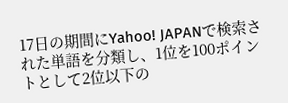17日の期間にYahoo! JAPANで検索された単語を分類し、1位を100ポイントとして2位以下の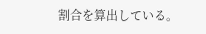割合を算出している。